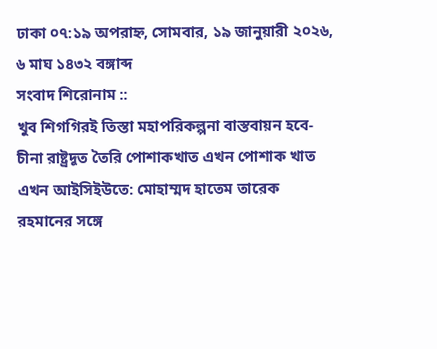ঢাকা ০৭:১৯ অপরাহ্ন, সোমবার, ১৯ জানুয়ারী ২০২৬, ৬ মাঘ ১৪৩২ বঙ্গাব্দ
সংবাদ শিরোনাম ::
খুব শিগগিরই তিস্তা মহাপরিকল্পনা বাস্তবায়ন হবে-চীনা রাষ্ট্রদূত তৈরি পোশাকখাত এখন পোশাক খাত এখন আইসিইউতে: মোহাম্মদ হাতেম তারেক রহমানের সঙ্গে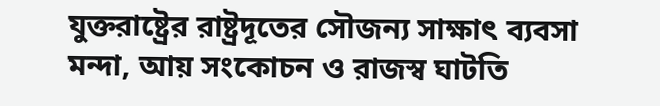যুক্তরাষ্ট্রের রাষ্ট্রদূতের সৌজন্য সাক্ষাৎ ব্যবসা মন্দা, আয় সংকোচন ও রাজস্ব ঘাটতি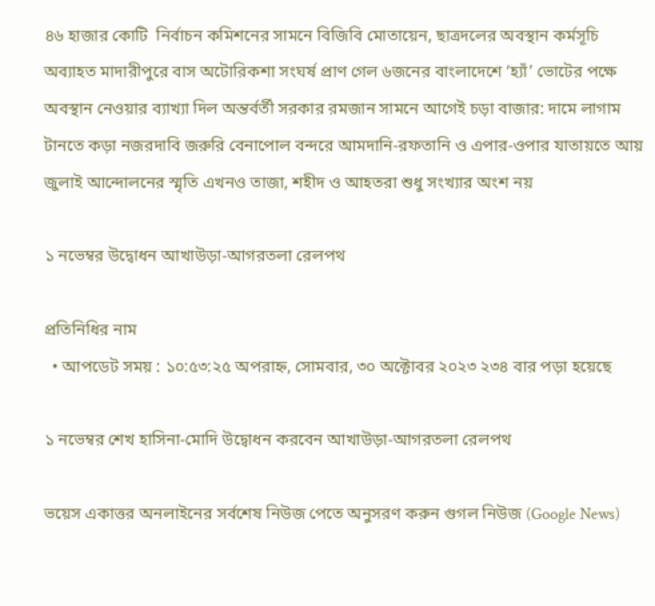৪৬ হাজার কোটি  নির্বাচন কমিশনের সামনে বিজিবি মোতায়েন, ছাত্রদলের অবস্থান কর্মসূচি অব্যাহত মাদারীপুরে বাস অটোরিকশা সংঘর্ষ প্রাণ গেল ৬জনের বাংলাদেশে ‘হ্যাঁ’ ভোটের পক্ষে অবস্থান নেওয়ার ব্যাখ্যা দিল অন্তর্বর্তী সরকার রমজান সামনে আগেই চড়া বাজার: দামে লাগাম টানতে কড়া নজরদাবি জরুরি বেনাপোল বন্দরে আমদানি-রফতানি ও এপার-ওপার যাতায়তে আয় জুলাই আন্দোলনের স্মৃতি এখনও তাজা, শহীদ ও আহতরা শুধু সংখ্যার অংশ নয়

১ নভেম্বর উদ্বোধন আখাউড়া-আগরতলা রেলপথ

প্রতিনিধির নাম
  • আপডেট সময় : ১০:৫৩:২৫ অপরাহ্ন, সোমবার, ৩০ অক্টোবর ২০২৩ ২৩৪ বার পড়া হয়েছে

১ নভেম্বর শেখ হাসিনা-মোদি উদ্বোধন করবেন আখাউড়া-আগরতলা রেলপথ

ভয়েস একাত্তর অনলাইনের সর্বশেষ নিউজ পেতে অনুসরণ করুন গুগল নিউজ (Google News)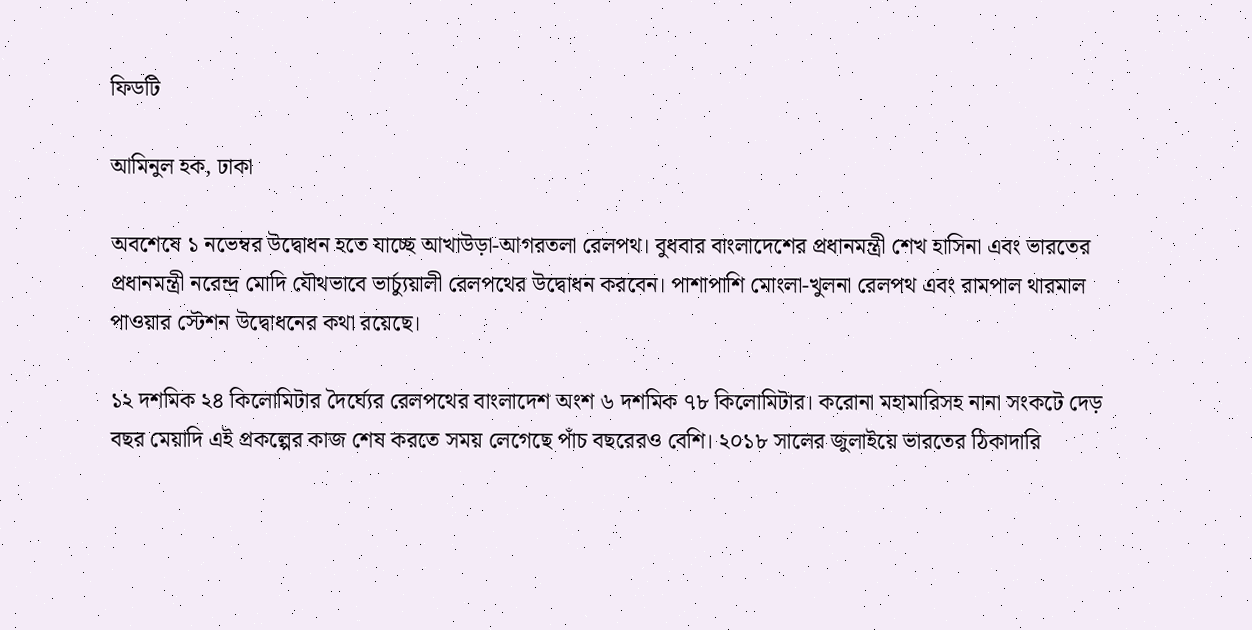ফিডটি

আমিনুল হক, ঢাকা

অবশেষে ১ নভেম্বর উদ্বোধন হতে যাচ্ছে আখাউড়া-আগরতলা রেলপথ। বুধবার বাংলাদেশের প্রধানমন্ত্রী শেখ হাসিনা এবং ভারতের প্রধানমন্ত্রী নরেন্দ্র মোদি যৌথভাবে ভার্চ্যুয়ালী রেলপথের উদ্বোধন করবেন। পাশাপাশি মোংলা-খুলনা রেলপথ এবং রামপাল থারমাল পাওয়ার স্টেশন উদ্বোধনের কথা রয়েছে।

১২ দশমিক ২৪ কিলোমিটার দৈর্ঘ্যের রেলপথের বাংলাদেশ অংশ ৬ দশমিক ৭৮ কিলোমিটার। করোনা মহামারিসহ নানা সংকটে দেড় বছর মেয়াদি এই প্রকল্পের কাজ শেষ করতে সময় লেগেছে পাঁচ বছরেরও বেশি। ২০১৮ সালের জুলাইয়ে ভারতের ঠিকাদারি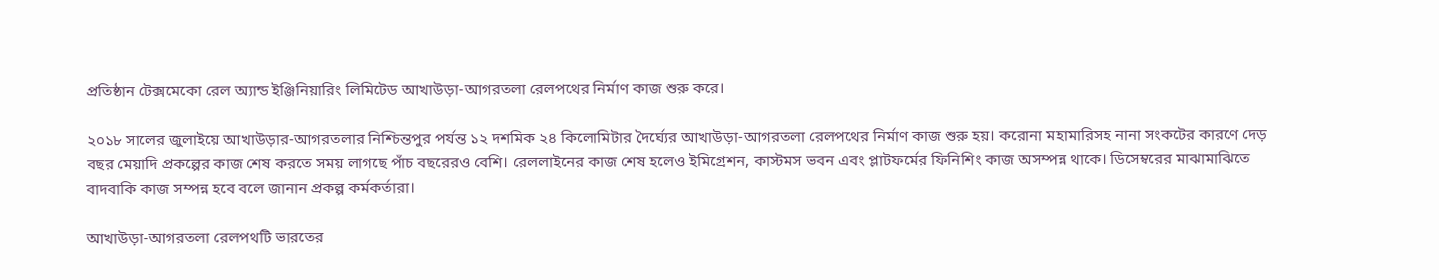প্রতিষ্ঠান টেক্সমেকো রেল অ্যান্ড ইঞ্জিনিয়ারিং লিমিটেড আখাউড়া-আগরতলা রেলপথের নির্মাণ কাজ শুরু করে।

২০১৮ সালের জুলাইয়ে আখাউড়ার-আগরতলার নিশ্চিন্তপুর পর্যন্ত ১২ দশমিক ২৪ কিলোমিটার দৈর্ঘ্যের আখাউড়া-আগরতলা রেলপথের নির্মাণ কাজ শুরু হয়। করোনা মহামারিসহ নানা সংকটের কারণে দেড় বছর মেয়াদি প্রকল্পের কাজ শেষ করতে সময় লাগছে পাঁচ বছরেরও বেশি। রেললাইনের কাজ শেষ হলেও ইমিগ্রেশন, কাস্টমস ভবন এবং প্লাটফর্মের ফিনিশিং কাজ অসম্পন্ন থাকে। ডিসেম্বরের মাঝামাঝিতে বাদবাকি কাজ সম্পন্ন হবে বলে জানান প্রকল্প কর্মকর্তারা।

আখাউড়া-আগরতলা রেলপথটি ভারতের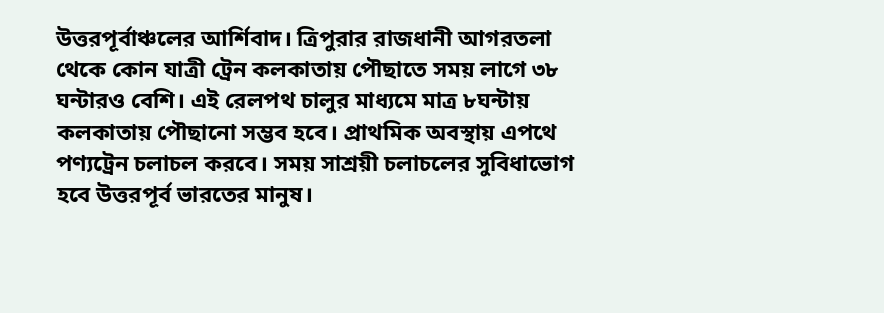উত্তরপূর্বাঞ্চলের আর্শিবাদ। ত্রিপুরার রাজধানী আগরতলা থেকে কোন যাত্রী ট্রেন কলকাতায় পৌছাতে সময় লাগে ৩৮ ঘন্টারও বেশি। এই রেলপথ চালুর মাধ্যমে মাত্র ৮ঘন্টায় কলকাতায় পৌছানো সম্ভব হবে। প্রাথমিক অবস্থায় এপথে পণ্যট্রেন চলাচল করবে। সময় সাশ্রয়ী চলাচলের সুবিধাভোগ হবে উত্তরপূর্ব ভারতের মানুষ।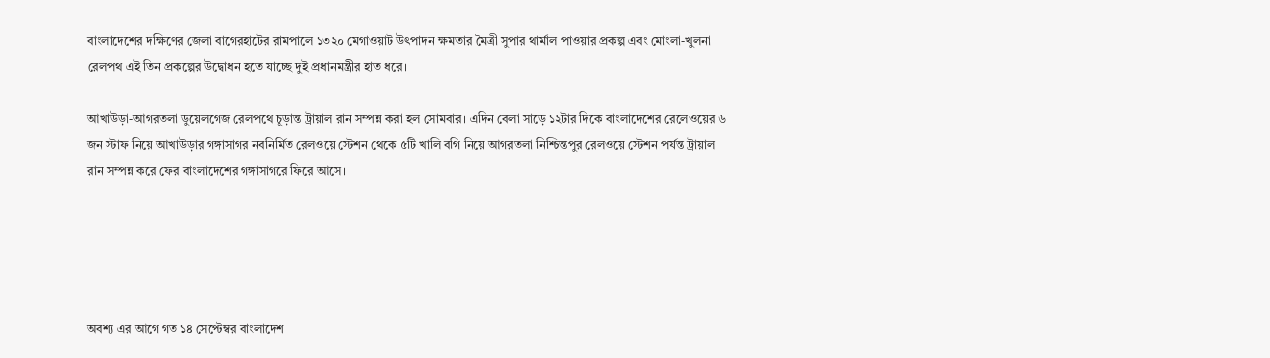বাংলাদেশের দক্ষিণের জেলা বাগেরহাটের রামপালে ১৩২০ মেগাওয়াট উৎপাদন ক্ষমতার মৈত্রী সুপার থার্মাল পাওয়ার প্রকল্প এবং মোংলা-খুলনা রেলপথ এই তিন প্রকল্পের উদ্বোধন হতে যাচ্ছে দুই প্রধানমন্ত্রীর হাত ধরে।

আখাউড়া-আগরতলা ডুয়েলগেজ রেলপথে চূড়ান্ত ট্রায়াল রান সম্পন্ন করা হল সোমবার। এদিন বেলা সাড়ে ১২টার দিকে বাংলাদেশের রেলেওয়ের ৬ জন স্টাফ নিয়ে আখাউড়ার গঙ্গাসাগর নবনির্মিত রেলওয়ে স্টেশন থেকে ৫টি খালি বগি নিয়ে আগরতলা নিশ্চিন্তপুর রেলওয়ে স্টেশন পর্যন্ত ট্রায়াল রান সম্পন্ন করে ফের বাংলাদেশের গঙ্গাসাগরে ফিরে আসে।





অবশ্য এর আগে গত ১৪ সেপ্টেম্বর বাংলাদেশ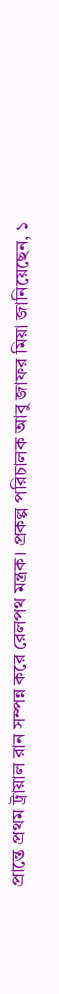প্রান্তে প্রথম ট্রায়াল রান সম্পন্ন করে রেলপথ মন্ত্রক। প্রকল্প পরিচালক আবু জাফর মিয়া জানিয়েছেন, ১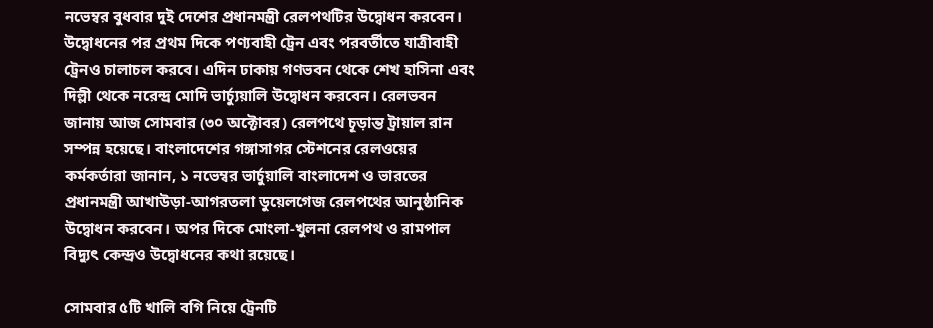নভেম্বর বুধবার দুই দেশের প্রধানমন্ত্রী রেলপথটির উদ্বোধন করবেন। উদ্বোধনের পর প্রথম দিকে পণ্যবাহী ট্রেন এবং পরবর্তীতে যাত্রীবাহী ট্রেনও চালাচল করবে। এদিন ঢাকায় গণভবন থেকে শেখ হাসিনা এবং দিল্লী থেকে নরেন্দ্র মোদি ভার্চ্যুয়ালি উদ্বোধন করবেন। রেলভবন জানায় আজ সোমবার (৩০ অক্টোবর) রেলপথে চূড়ান্ত ট্রায়াল রান সম্পন্ন হয়েছে। বাংলাদেশের গঙ্গাসাগর স্টেশনের রেলওয়ের কর্মকর্তারা জানান, ১ নভেম্বর ভার্চুয়ালি বাংলাদেশ ও ভারতের প্রধানমন্ত্রী আখাউড়া-আগরতলা ডুয়েলগেজ রেলপথের আনুষ্ঠানিক উদ্বোধন করবেন। অপর দিকে মোংলা-খুলনা রেলপথ ও রামপাল বিদ্যুৎ কেন্দ্রও উদ্বোধনের কথা রয়েছে।

সোমবার ৫টি খালি বগি নিয়ে ট্রেনটি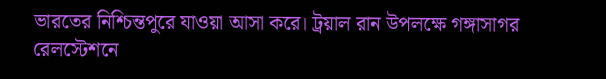ভারতের নিশ্চিন্তপুরে যাওয়া আসা করে। ট্রয়াল রান উপলক্ষে গঙ্গাসাগর রেলস্টেশনে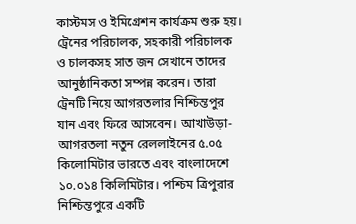কাস্টমস ও ইমিগ্রেশন কার্যক্রম শুরু হয়। ট্রেনের পরিচালক, সহকারী পরিচালক ও চালকসহ সাত জন সেখানে তাদের আনুষ্ঠানিকতা সম্পন্ন করেন। তারা ট্রেনটি নিয়ে আগরতলার নিশ্চিন্তপুর যান এবং ফিরে আসবেন। আখাউড়া-আগরতলা নতুন রেললাইনের ৫.০৫ কিলোমিটার ভারতে এবং বাংলাদেশে ১০.০১৪ কিলিমিটার। পশ্চিম ত্রিপুরার নিশ্চিন্তপুরে একটি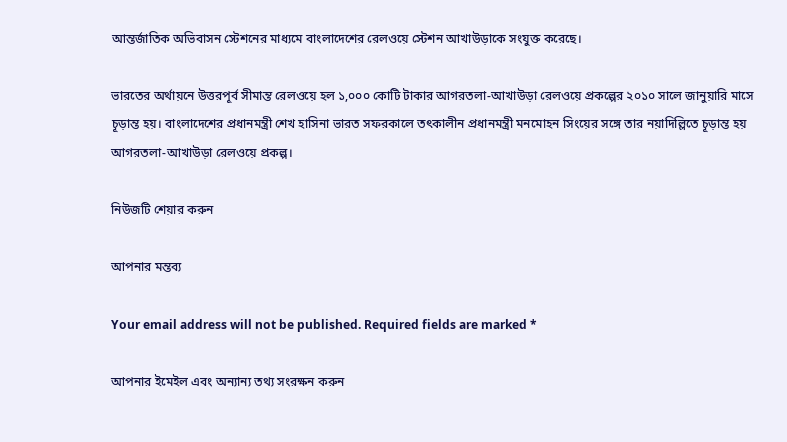আন্তর্জাতিক অভিবাসন স্টেশনের মাধ্যমে বাংলাদেশের রেলওয়ে স্টেশন আখাউড়াকে সংযুক্ত করেছে।

ভারতের অর্থায়নে উত্তরপূর্ব সীমান্ত রেলওয়ে হল ১,০০০ কোটি টাকার আগরতলা-আখাউড়া রেলওয়ে প্রকল্পের ২০১০ সালে জানুয়ারি মাসে চূড়ান্ত হয়। বাংলাদেশের প্রধানমন্ত্রী শেখ হাসিনা ভারত সফরকালে তৎকালীন প্রধানমন্ত্রী মনমোহন সিংয়ের সঙ্গে তার নয়াদিল্লিতে চূড়ান্ত হয় আগরতলা-আখাউড়া রেলওয়ে প্রকল্প।

নিউজটি শেয়ার করুন

আপনার মন্তব্য

Your email address will not be published. Required fields are marked *

আপনার ইমেইল এবং অন্যান্য তথ্য সংরক্ষন করুন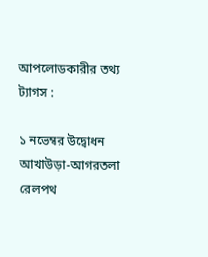আপলোডকারীর তথ্য
ট্যাগস :

১ নভেম্বর উদ্বোধন আখাউড়া-আগরতলা রেলপথ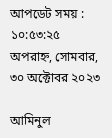আপডেট সময় : ১০:৫৩:২৫ অপরাহ্ন, সোমবার, ৩০ অক্টোবর ২০২৩

আমিনুল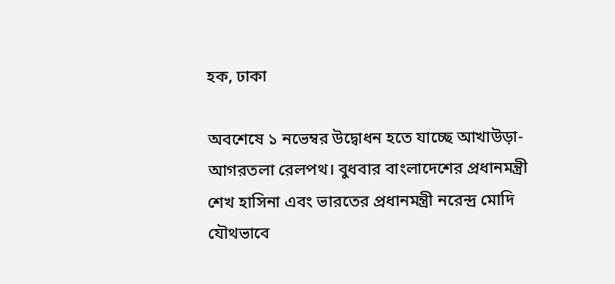হক, ঢাকা

অবশেষে ১ নভেম্বর উদ্বোধন হতে যাচ্ছে আখাউড়া-আগরতলা রেলপথ। বুধবার বাংলাদেশের প্রধানমন্ত্রী শেখ হাসিনা এবং ভারতের প্রধানমন্ত্রী নরেন্দ্র মোদি যৌথভাবে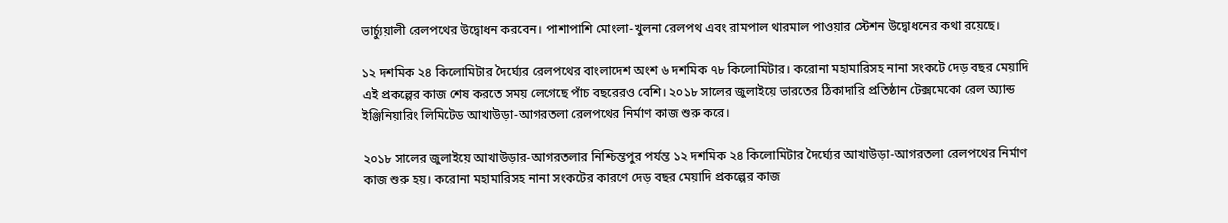ভার্চ্যুয়ালী রেলপথের উদ্বোধন করবেন। পাশাপাশি মোংলা-খুলনা রেলপথ এবং রামপাল থারমাল পাওয়ার স্টেশন উদ্বোধনের কথা রয়েছে।

১২ দশমিক ২৪ কিলোমিটার দৈর্ঘ্যের রেলপথের বাংলাদেশ অংশ ৬ দশমিক ৭৮ কিলোমিটার। করোনা মহামারিসহ নানা সংকটে দেড় বছর মেয়াদি এই প্রকল্পের কাজ শেষ করতে সময় লেগেছে পাঁচ বছরেরও বেশি। ২০১৮ সালের জুলাইয়ে ভারতের ঠিকাদারি প্রতিষ্ঠান টেক্সমেকো রেল অ্যান্ড ইঞ্জিনিয়ারিং লিমিটেড আখাউড়া-আগরতলা রেলপথের নির্মাণ কাজ শুরু করে।

২০১৮ সালের জুলাইয়ে আখাউড়ার-আগরতলার নিশ্চিন্তপুর পর্যন্ত ১২ দশমিক ২৪ কিলোমিটার দৈর্ঘ্যের আখাউড়া-আগরতলা রেলপথের নির্মাণ কাজ শুরু হয়। করোনা মহামারিসহ নানা সংকটের কারণে দেড় বছর মেয়াদি প্রকল্পের কাজ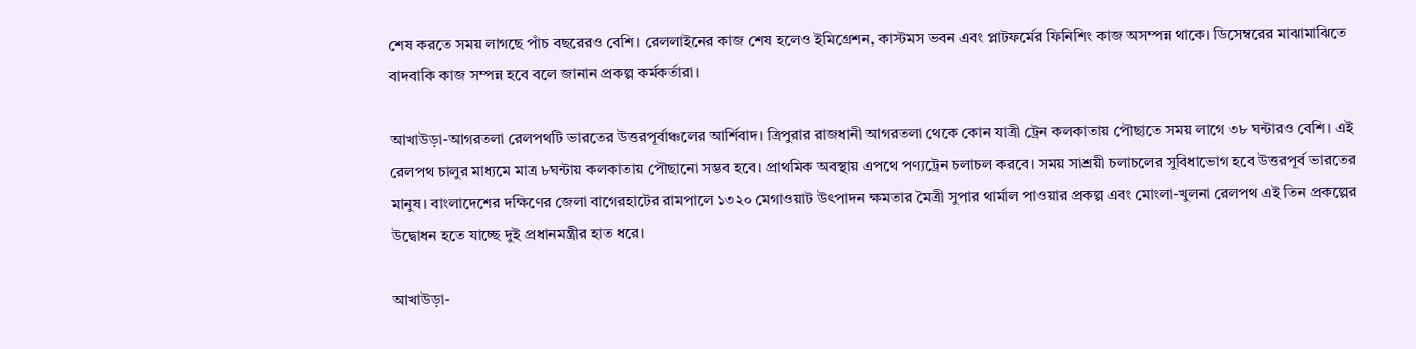শেষ করতে সময় লাগছে পাঁচ বছরেরও বেশি। রেললাইনের কাজ শেষ হলেও ইমিগ্রেশন, কাস্টমস ভবন এবং প্লাটফর্মের ফিনিশিং কাজ অসম্পন্ন থাকে। ডিসেম্বরের মাঝামাঝিতে বাদবাকি কাজ সম্পন্ন হবে বলে জানান প্রকল্প কর্মকর্তারা।

আখাউড়া-আগরতলা রেলপথটি ভারতের উত্তরপূর্বাঞ্চলের আর্শিবাদ। ত্রিপুরার রাজধানী আগরতলা থেকে কোন যাত্রী ট্রেন কলকাতায় পৌছাতে সময় লাগে ৩৮ ঘন্টারও বেশি। এই রেলপথ চালুর মাধ্যমে মাত্র ৮ঘন্টায় কলকাতায় পৌছানো সম্ভব হবে। প্রাথমিক অবস্থায় এপথে পণ্যট্রেন চলাচল করবে। সময় সাশ্রয়ী চলাচলের সুবিধাভোগ হবে উত্তরপূর্ব ভারতের মানুষ। বাংলাদেশের দক্ষিণের জেলা বাগেরহাটের রামপালে ১৩২০ মেগাওয়াট উৎপাদন ক্ষমতার মৈত্রী সুপার থার্মাল পাওয়ার প্রকল্প এবং মোংলা-খুলনা রেলপথ এই তিন প্রকল্পের উদ্বোধন হতে যাচ্ছে দুই প্রধানমন্ত্রীর হাত ধরে।

আখাউড়া-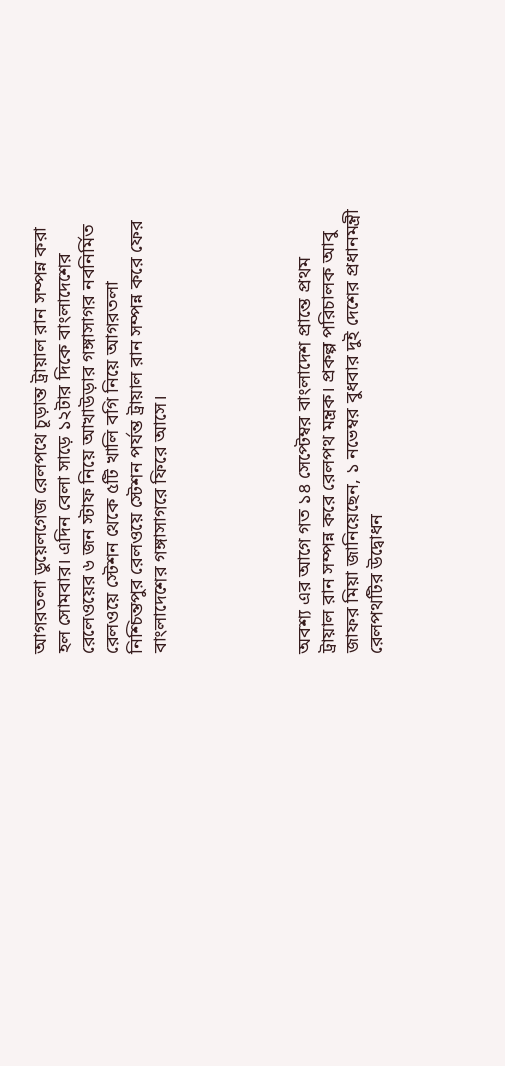আগরতলা ডুয়েলগেজ রেলপথে চূড়ান্ত ট্রায়াল রান সম্পন্ন করা হল সোমবার। এদিন বেলা সাড়ে ১২টার দিকে বাংলাদেশের রেলেওয়ের ৬ জন স্টাফ নিয়ে আখাউড়ার গঙ্গাসাগর নবনির্মিত রেলওয়ে স্টেশন থেকে ৫টি খালি বগি নিয়ে আগরতলা নিশ্চিন্তপুর রেলওয়ে স্টেশন পর্যন্ত ট্রায়াল রান সম্পন্ন করে ফের বাংলাদেশের গঙ্গাসাগরে ফিরে আসে।





অবশ্য এর আগে গত ১৪ সেপ্টেম্বর বাংলাদেশ প্রান্তে প্রথম ট্রায়াল রান সম্পন্ন করে রেলপথ মন্ত্রক। প্রকল্প পরিচালক আবু জাফর মিয়া জানিয়েছেন, ১ নভেম্বর বুধবার দুই দেশের প্রধানমন্ত্রী রেলপথটির উদ্বোধন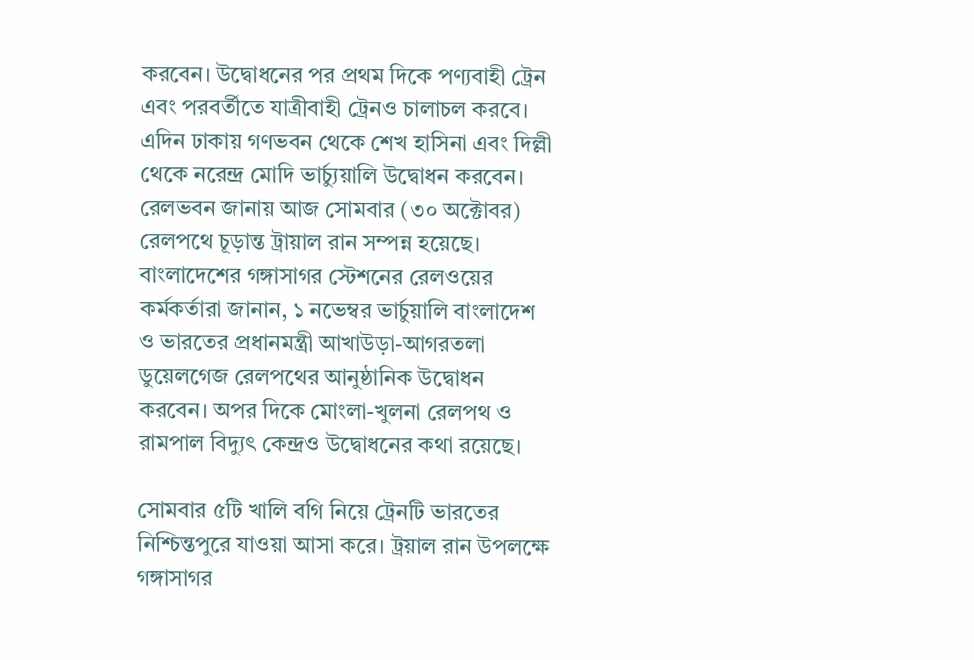করবেন। উদ্বোধনের পর প্রথম দিকে পণ্যবাহী ট্রেন এবং পরবর্তীতে যাত্রীবাহী ট্রেনও চালাচল করবে। এদিন ঢাকায় গণভবন থেকে শেখ হাসিনা এবং দিল্লী থেকে নরেন্দ্র মোদি ভার্চ্যুয়ালি উদ্বোধন করবেন। রেলভবন জানায় আজ সোমবার (৩০ অক্টোবর) রেলপথে চূড়ান্ত ট্রায়াল রান সম্পন্ন হয়েছে। বাংলাদেশের গঙ্গাসাগর স্টেশনের রেলওয়ের কর্মকর্তারা জানান, ১ নভেম্বর ভার্চুয়ালি বাংলাদেশ ও ভারতের প্রধানমন্ত্রী আখাউড়া-আগরতলা ডুয়েলগেজ রেলপথের আনুষ্ঠানিক উদ্বোধন করবেন। অপর দিকে মোংলা-খুলনা রেলপথ ও রামপাল বিদ্যুৎ কেন্দ্রও উদ্বোধনের কথা রয়েছে।

সোমবার ৫টি খালি বগি নিয়ে ট্রেনটি ভারতের নিশ্চিন্তপুরে যাওয়া আসা করে। ট্রয়াল রান উপলক্ষে গঙ্গাসাগর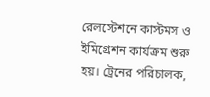রেলস্টেশনে কাস্টমস ও ইমিগ্রেশন কার্যক্রম শুরু হয়। ট্রেনের পরিচালক,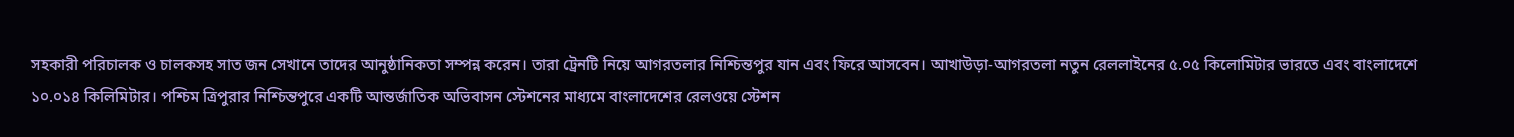সহকারী পরিচালক ও চালকসহ সাত জন সেখানে তাদের আনুষ্ঠানিকতা সম্পন্ন করেন। তারা ট্রেনটি নিয়ে আগরতলার নিশ্চিন্তপুর যান এবং ফিরে আসবেন। আখাউড়া-আগরতলা নতুন রেললাইনের ৫.০৫ কিলোমিটার ভারতে এবং বাংলাদেশে ১০.০১৪ কিলিমিটার। পশ্চিম ত্রিপুরার নিশ্চিন্তপুরে একটি আন্তর্জাতিক অভিবাসন স্টেশনের মাধ্যমে বাংলাদেশের রেলওয়ে স্টেশন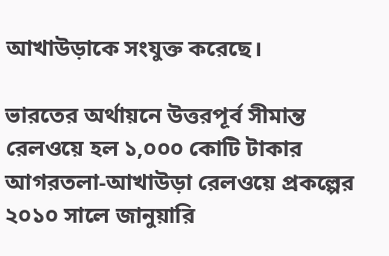আখাউড়াকে সংযুক্ত করেছে।

ভারতের অর্থায়নে উত্তরপূর্ব সীমান্ত রেলওয়ে হল ১,০০০ কোটি টাকার আগরতলা-আখাউড়া রেলওয়ে প্রকল্পের ২০১০ সালে জানুয়ারি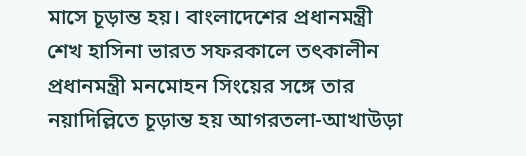মাসে চূড়ান্ত হয়। বাংলাদেশের প্রধানমন্ত্রী শেখ হাসিনা ভারত সফরকালে তৎকালীন প্রধানমন্ত্রী মনমোহন সিংয়ের সঙ্গে তার নয়াদিল্লিতে চূড়ান্ত হয় আগরতলা-আখাউড়া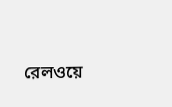রেলওয়ে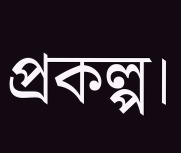প্রকল্প।